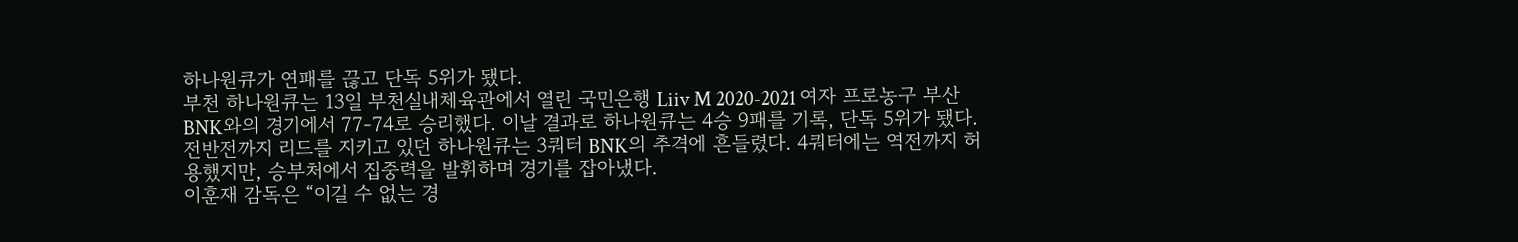하나원큐가 연패를 끊고 단독 5위가 됐다.
부천 하나원큐는 13일 부천실내체육관에서 열린 국민은행 Liiv M 2020-2021 여자 프로농구 부산 BNK와의 경기에서 77-74로 승리했다. 이날 결과로 하나원큐는 4승 9패를 기록, 단독 5위가 됐다.
전반전까지 리드를 지키고 있던 하나원큐는 3쿼터 BNK의 추격에 흔들렸다. 4쿼터에는 역전까지 허용했지만, 승부처에서 집중력을 발휘하며 경기를 잡아냈다.
이훈재 감독은 “이길 수 없는 경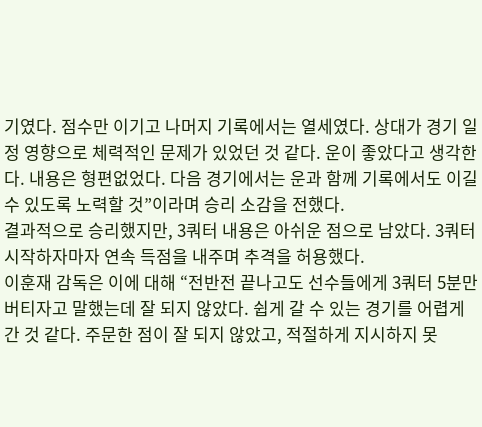기였다. 점수만 이기고 나머지 기록에서는 열세였다. 상대가 경기 일정 영향으로 체력적인 문제가 있었던 것 같다. 운이 좋았다고 생각한다. 내용은 형편없었다. 다음 경기에서는 운과 함께 기록에서도 이길 수 있도록 노력할 것”이라며 승리 소감을 전했다.
결과적으로 승리했지만, 3쿼터 내용은 아쉬운 점으로 남았다. 3쿼터 시작하자마자 연속 득점을 내주며 추격을 허용했다.
이훈재 감독은 이에 대해 “전반전 끝나고도 선수들에게 3쿼터 5분만 버티자고 말했는데 잘 되지 않았다. 쉽게 갈 수 있는 경기를 어렵게 간 것 같다. 주문한 점이 잘 되지 않았고, 적절하게 지시하지 못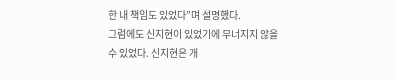한 내 책임도 있었다”며 설명했다.
그럼에도 신지현이 있었기에 무너지지 않을 수 있었다. 신지현은 개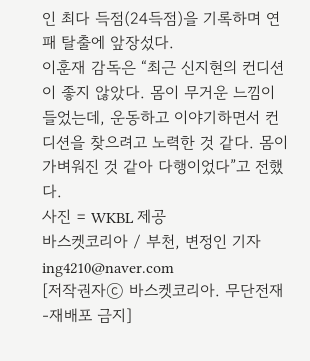인 최다 득점(24득점)을 기록하며 연패 탈출에 앞장섰다.
이훈재 감독은 “최근 신지현의 컨디션이 좋지 않았다. 몸이 무거운 느낌이 들었는데, 운동하고 이야기하면서 컨디션을 찾으려고 노력한 것 같다. 몸이 가벼워진 것 같아 다행이었다”고 전했다.
사진 = WKBL 제공
바스켓코리아 / 부천, 변정인 기자 ing4210@naver.com
[저작권자ⓒ 바스켓코리아. 무단전재-재배포 금지]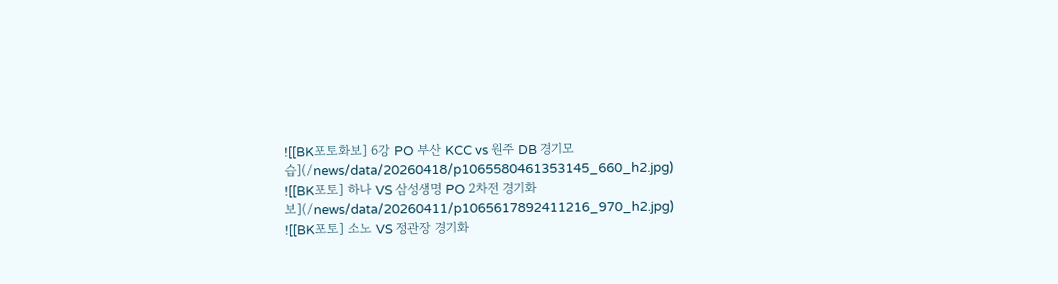![[BK포토화보] 6강 PO 부산 KCC vs 원주 DB 경기모습](/news/data/20260418/p1065580461353145_660_h2.jpg)
![[BK포토] 하나 VS 삼성생명 PO 2차전 경기화보](/news/data/20260411/p1065617892411216_970_h2.jpg)
![[BK포토] 소노 VS 정관장 경기화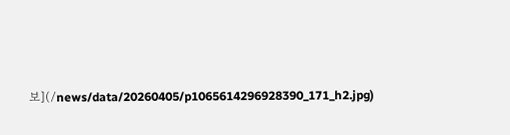보](/news/data/20260405/p1065614296928390_171_h2.jpg)